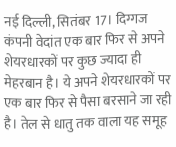नई दिल्ली, सितंबर 17। दिग्गज कंपनी वेदांत एक बार फिर से अपने शेयरधारकों पर कुछ ज्यादा ही मेहरबान है। ये अपने शेयरधारकों पर एक बार फिर से पैसा बरसाने जा रही है। तेल से धातु तक वाला यह समूह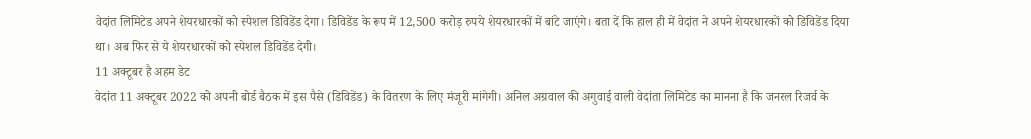वेदांत लिमिटेड अपने शेयरधारकों को स्पेशल डिविडेंड देगा। डिविडेंड के रूप में 12,500 करोड़ रुपये शेयरधारकों में बांटे जाएंगे। बता दें कि हाल ही में वेदांत ने अपने शेयरधारकों को डिविडेंड दिया था। अब फिर से ये शेयरधारकों को स्पेशल डिविडेंड देगी।
11 अक्टूबर है अहम डेट
वेदांत 11 अक्टूबर 2022 को अपनी बोर्ड बैठक में इस पैसे (डिविडेंड) के वितरण के लिए मंजूरी मांगेगी। अनिल अग्रवाल की अगुवाई वाली वेदांता लिमिटेड का मानना है कि जनरल रिजर्व के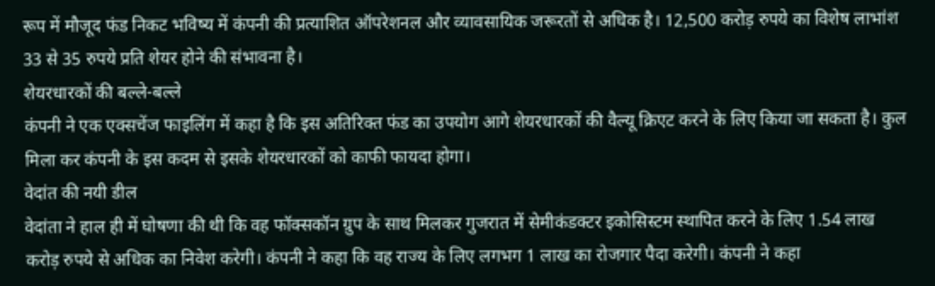रूप में मौजूद फंड निकट भविष्य में कंपनी की प्रत्याशित ऑपरेशनल और व्यावसायिक जरूरतों से अधिक है। 12,500 करोड़ रुपये का विशेष लाभांश 33 से 35 रुपये प्रति शेयर होने की संभावना है।
शेयरधारकों की बल्ले-बल्ले
कंपनी ने एक एक्सचेंज फाइलिंग में कहा है कि इस अतिरिक्त फंड का उपयोग आगे शेयरधारकों की वैल्यू क्रिएट करने के लिए किया जा सकता है। कुल मिला कर कंपनी के इस कदम से इसके शेयरधारकों को काफी फायदा होगा।
वेदांत की नयी डील
वेदांता ने हाल ही में घोषणा की थी कि वह फॉक्सकॉन ग्रुप के साथ मिलकर गुजरात में सेमीकंडक्टर इकोसिस्टम स्थापित करने के लिए 1.54 लाख करोड़ रुपये से अधिक का निवेश करेगी। कंपनी ने कहा कि वह राज्य के लिए लगभग 1 लाख का रोजगार पैदा करेगी। कंपनी ने कहा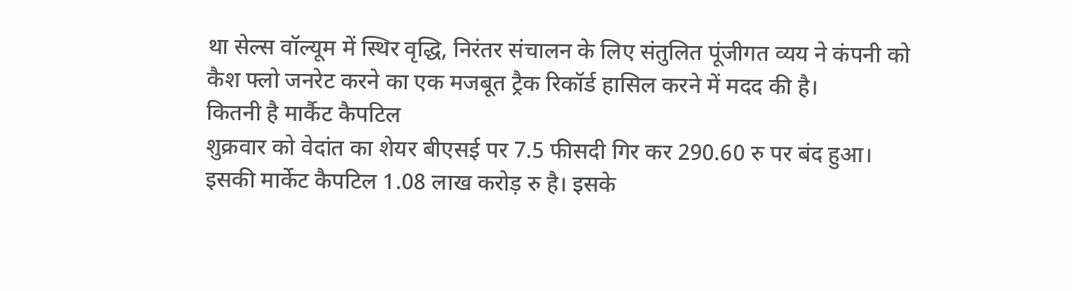था सेल्स वॉल्यूम में स्थिर वृद्धि, निरंतर संचालन के लिए संतुलित पूंजीगत व्यय ने कंपनी को कैश फ्लो जनरेट करने का एक मजबूत ट्रैक रिकॉर्ड हासिल करने में मदद की है।
कितनी है मार्कैट कैपटिल
शुक्रवार को वेदांत का शेयर बीएसई पर 7.5 फीसदी गिर कर 290.60 रु पर बंद हुआ। इसकी मार्केट कैपटिल 1.08 लाख करोड़ रु है। इसके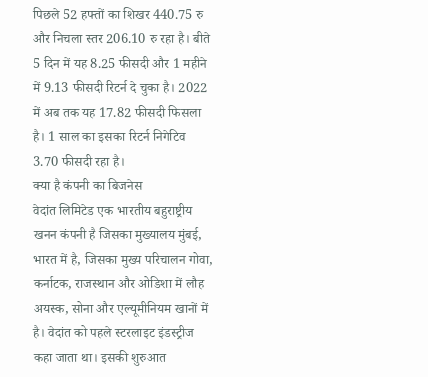पिछले 52 हफ्तों का शिखर 440.75 रु और निचला स्तर 206.10 रु रहा है। बीते 5 दिन में यह 8.25 फीसदी और 1 महीने में 9.13 फीसदी रिटर्न दे चुका है। 2022 में अब तक यह 17.82 फीसदी फिसला है। 1 साल का इसका रिटर्न निगेटिव 3.70 फीसदी रहा है।
क्या है कंपनी का बिजनेस
वेदांत लिमिटेड एक भारतीय बहुराष्ट्रीय खनन कंपनी है जिसका मुख्यालय मुंबई, भारत में है, जिसका मुख्य परिचालन गोवा, कर्नाटक, राजस्थान और ओडिशा में लौह अयस्क, सोना और एल्यूमीनियम खानों में है। वेदांत को पहले स्टरलाइट इंडस्ट्रीज कहा जाता था। इसकी शुरुआत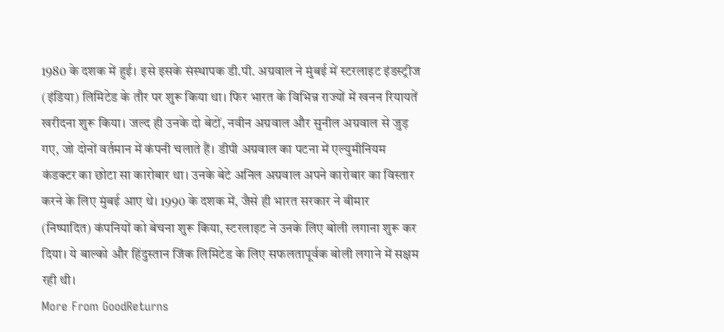1980 के दशक में हुई। इसे इसके संस्थापक डी.पी. अग्रवाल ने मुंबई में स्टरलाइट इंडस्ट्रीज (इंडिया) लिमिटेड के तौर पर शुरू किया था। फिर भारत के विभिन्न राज्यों में खनन रियायतें खरीदना शुरू किया। जल्द ही उनके दो बेटों, नवीन अग्रवाल और सुनील अग्रवाल से जुड़ गए, जो दोनों वर्तमान में कंपनी चलाते हैं। डीपी अग्रवाल का पटना में एल्युमीनियम कंडक्टर का छोटा सा कारोबार था। उनके बेटे अनिल अग्रवाल अपने कारोबार का विस्तार करने के लिए मुंबई आए थे। 1990 के दशक में, जैसे ही भारत सरकार ने बीमार (निष्पादित) कंपनियों को बेचना शुरू किया, स्टरलाइट ने उनके लिए बोली लगाना शुरू कर दिया। ये बाल्को और हिंदुस्तान जिंक लिमिटेड के लिए सफलतापूर्वक बोली लगाने में सक्षम रही थी।
More From GoodReturns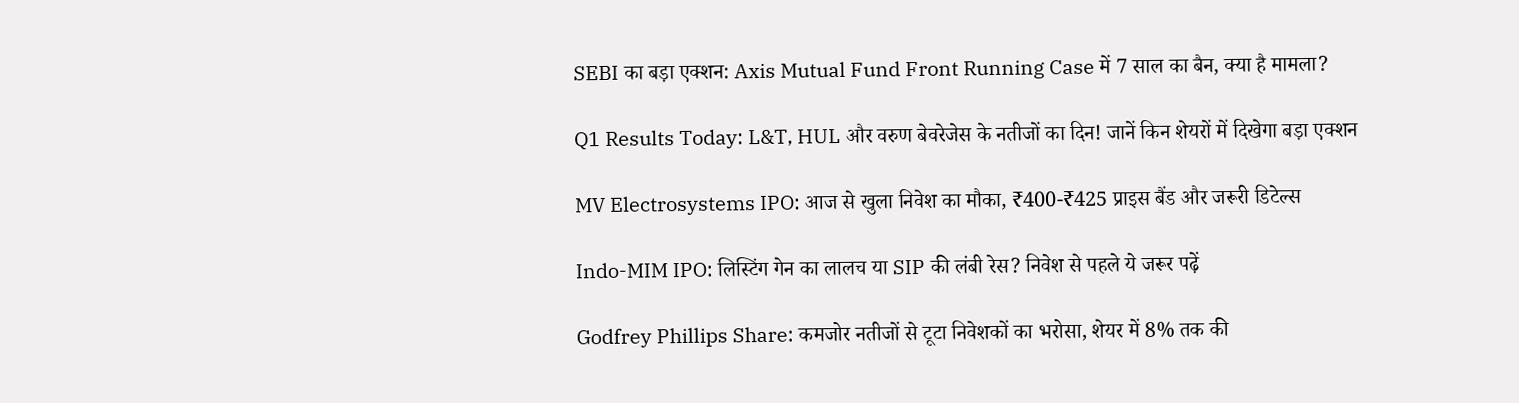SEBI का बड़ा एक्शन: Axis Mutual Fund Front Running Case में 7 साल का बैन, क्या है मामला?

Q1 Results Today: L&T, HUL और वरुण बेवरेजेस के नतीजों का दिन! जानें किन शेयरों में दिखेगा बड़ा एक्शन

MV Electrosystems IPO: आज से खुला निवेश का मौका, ₹400-₹425 प्राइस बैंड और जरूरी डिटेल्स

Indo-MIM IPO: लिस्टिंग गेन का लालच या SIP की लंबी रेस? निवेश से पहले ये जरूर पढ़ें

Godfrey Phillips Share: कमजोर नतीजों से टूटा निवेशकों का भरोसा, शेयर में 8% तक की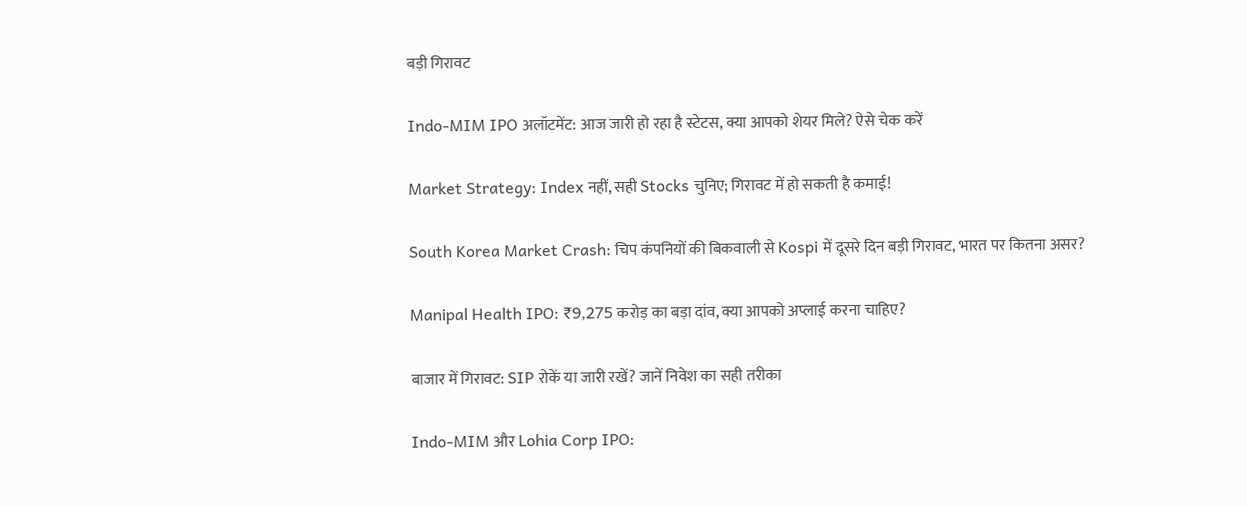बड़ी गिरावट

Indo-MIM IPO अलॉटमेंट: आज जारी हो रहा है स्टेटस, क्या आपको शेयर मिले? ऐसे चेक करें

Market Strategy: Index नहीं, सही Stocks चुनिए; गिरावट में हो सकती है कमाई!

South Korea Market Crash: चिप कंपनियों की बिकवाली से Kospi में दूसरे दिन बड़ी गिरावट, भारत पर कितना असर?

Manipal Health IPO: ₹9,275 करोड़ का बड़ा दांव, क्या आपको अप्लाई करना चाहिए?

बाजार में गिरावट: SIP रोकें या जारी रखें? जानें निवेश का सही तरीका

Indo-MIM और Lohia Corp IPO: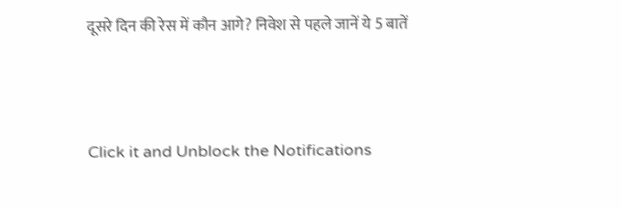दूसरे दिन की रेस में कौन आगे? निवेश से पहले जानें ये 5 बातें



Click it and Unblock the Notifications